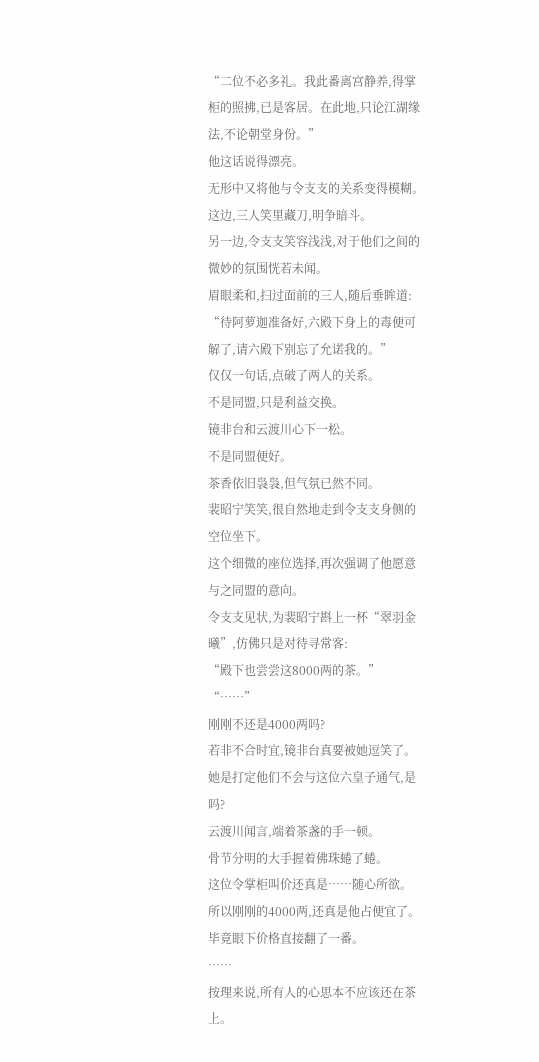“二位不必多礼。我此番离宫静养,得掌柜的照拂,已是客居。在此地,只论江湖缘法,不论朝堂身份。”
他这话说得漂亮。
无形中又将他与令支支的关系变得模糊。
这边,三人笑里藏刀,明争暗斗。
另一边,令支支笑容浅浅,对于他们之间的微妙的氛围恍若未闻。
眉眼柔和,扫过面前的三人,随后垂眸道:
“待阿萝迦准备好,六殿下身上的毒便可解了,请六殿下别忘了允诺我的。”
仅仅一句话,点破了两人的关系。
不是同盟,只是利益交换。
镜非台和云渡川心下一松。
不是同盟便好。
茶香依旧袅袅,但气氛已然不同。
裴昭宁笑笑,很自然地走到令支支身侧的空位坐下。
这个细微的座位选择,再次强调了他愿意与之同盟的意向。
令支支见状,为裴昭宁斟上一杯“翠羽金曦”,仿佛只是对待寻常客:
“殿下也尝尝这8000两的茶。”
“……”
刚刚不还是4000两吗?
若非不合时宜,镜非台真要被她逗笑了。
她是打定他们不会与这位六皇子通气,是吗?
云渡川闻言,端着茶盏的手一顿。
骨节分明的大手握着佛珠蜷了蜷。
这位令掌柜叫价还真是……随心所欲。
所以刚刚的4000两,还真是他占便宜了。
毕竟眼下价格直接翻了一番。
……
按理来说,所有人的心思本不应该还在茶上。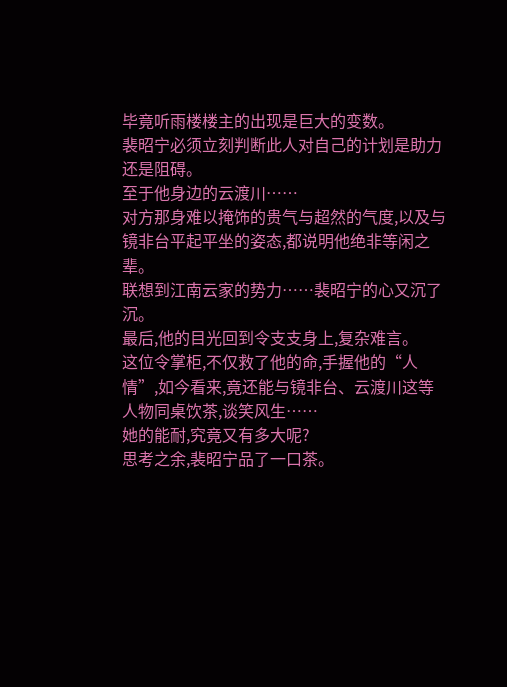毕竟听雨楼楼主的出现是巨大的变数。
裴昭宁必须立刻判断此人对自己的计划是助力还是阻碍。
至于他身边的云渡川……
对方那身难以掩饰的贵气与超然的气度,以及与镜非台平起平坐的姿态,都说明他绝非等闲之辈。
联想到江南云家的势力……裴昭宁的心又沉了沉。
最后,他的目光回到令支支身上,复杂难言。
这位令掌柜,不仅救了他的命,手握他的“人情”,如今看来,竟还能与镜非台、云渡川这等人物同桌饮茶,谈笑风生……
她的能耐,究竟又有多大呢?
思考之余,裴昭宁品了一口茶。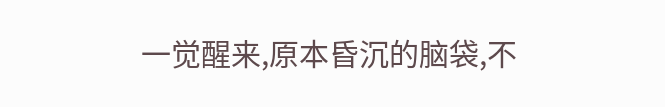一觉醒来,原本昏沉的脑袋,不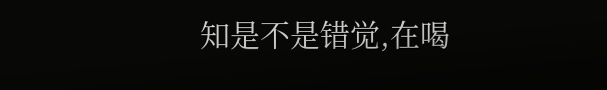知是不是错觉,在喝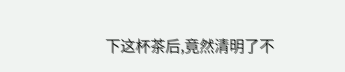下这杯茶后,竟然清明了不